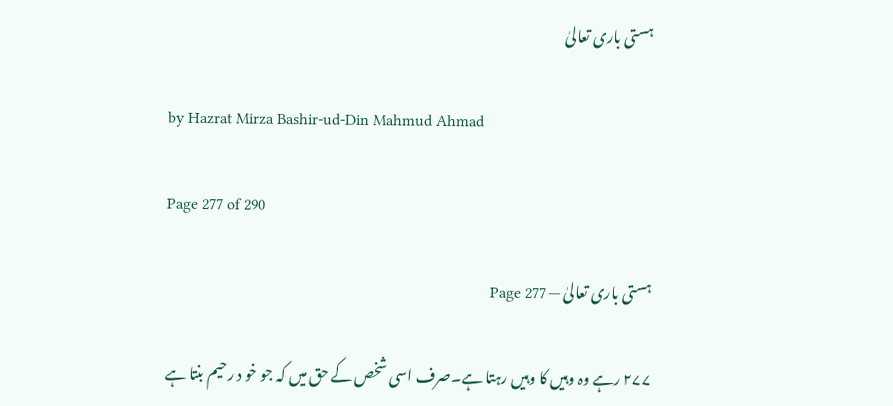ہستی باری تعالیٰ

by Hazrat Mirza Bashir-ud-Din Mahmud Ahmad

Page 277 of 290

ہستی باری تعالیٰ — Page 277

۲۷۷ رہے وہ وہیں کا وہیں رہتا ہے۔صرف اسی شخص کے حق میں کہ جو خو د رحیم بنتا ہے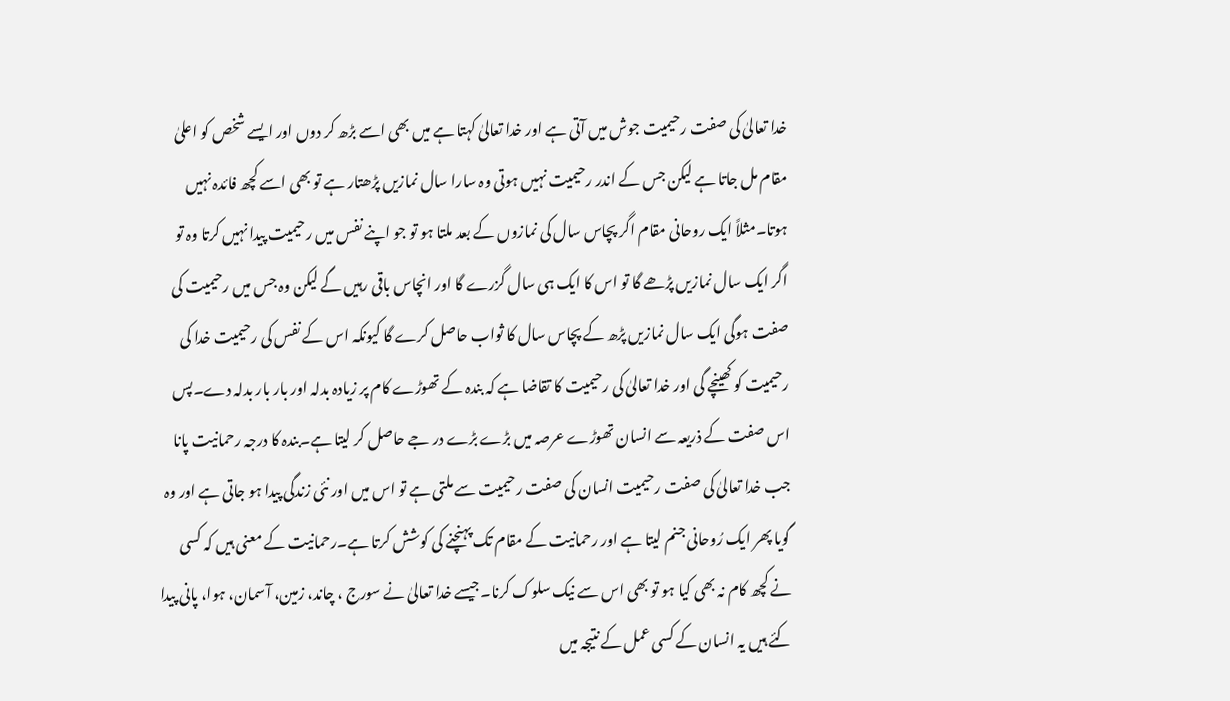خدا تعالیٰ کی صفت رحیمیت جوش میں آتی ہے اور خدا تعالیٰ کہتا ہے میں بھی اسے بڑھ کر دوں اور ایسے شخص کو اعلیٰ مقام مل جاتا ہے لیکن جس کے اندر رحیمیت نہیں ہوتی وہ سارا سال نمازیں پڑھتار ہے تو بھی اسے کچھ فائدہ نہیں ہوتا۔مثلاً ایک روحانی مقام اگر پچاس سال کی نمازوں کے بعد ملتا ہو تو جو اپنے نفس میں رحیمیت پیدا نہیں کرتا وہ تو اگر ایک سال نمازیں پڑھے گا تو اس کا ایک ہی سال گزرے گا اور انچاس باقی رہیں گے لیکن وہ جس میں رحیمیت کی صفت ہوگی ایک سال نمازیں پڑھ کے پچاس سال کا ثواب حاصل کرے گا کیونکہ اس کے نفس کی رحیمیت خدا کی رحیمیت کو کھینچے گی اور خدا تعالیٰ کی رحیمیت کا تقاضا ہے کہ بندہ کے تھوڑے کام پر زیادہ بدلہ اور بار بار بدلہ دے۔پس اس صفت کے ذریعہ سے انسان تھوڑے عرصہ میں بڑے بڑے در جے حاصل کر لیتا ہے۔بندہ کا درجہ رحمانیت پانا جب خدا تعالیٰ کی صفت رحیمیت انسان کی صفت رحیمیت سے ملتی ہے تو اس میں اور نئی زندگی پیدا ہو جاتی ہے اور وہ گویا پھر ایک رُوحانی جنم لیتا ہے اور رحمانیت کے مقام تک پہنچنے کی کوشش کرتا ہے۔رحمانیت کے معنی ہیں کہ کسی نے کچھ کام نہ بھی کیا ہو تو بھی اس سے نیک سلوک کرنا۔جیسے خدا تعالیٰ نے سورج ، چاند، زمین، آسمان، ہوا، پانی پیدا کئے ہیں یہ انسان کے کسی عمل کے نتیجہ میں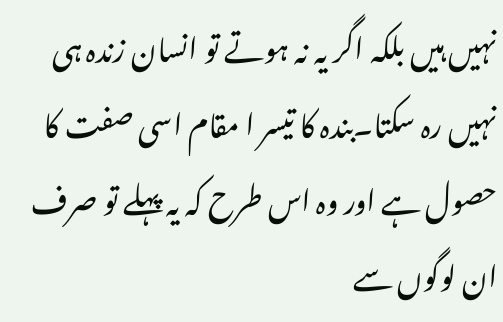نہیں ہیں بلکہ اگر یہ نہ ہوتے تو انسان زندہ ہی نہیں رہ سکتا۔بندہ کا تیسر ا مقام اسی صفت کا حصول ہے اور وہ اس طرح کہ یہ پہلے تو صرف ان لوگوں سے